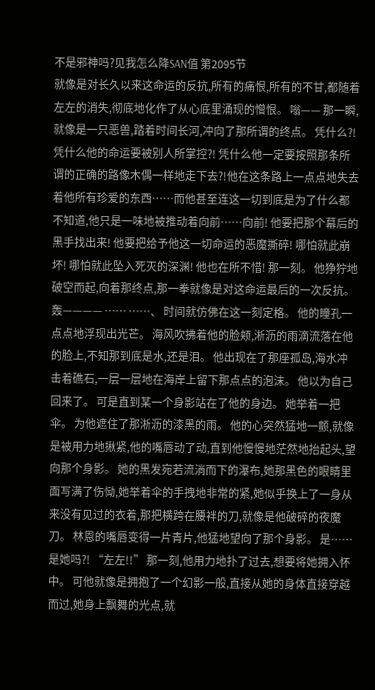不是邪神吗?见我怎么降SAN值 第2095节
就像是对长久以来这命运的反抗,所有的痛恨,所有的不甘,都随着左左的消失,彻底地化作了从心底里涌现的憎恨。 嗡—— 那一瞬,就像是一只恶兽,踏着时间长河,冲向了那所谓的终点。 凭什么?! 凭什么他的命运要被别人所掌控?! 凭什么他一定要按照那条所谓的正确的路像木偶一样地走下去?!他在这条路上一点点地失去着他所有珍爱的东西……而他甚至连这一切到底是为了什么都不知道,他只是一味地被推动着向前……向前! 他要把那个幕后的黑手找出来! 他要把给予他这一切命运的恶魔撕碎! 哪怕就此崩坏! 哪怕就此坠入死灭的深渊! 他也在所不惜! 那一刻。 他狰狞地破空而起,向着那终点,那一拳就像是对这命运最后的一次反抗。 轰———— …… ……、 时间就仿佛在这一刻定格。 他的瞳孔一点点地浮现出光芒。 海风吹拂着他的脸颊,淅沥的雨滴流落在他的脸上,不知那到底是水,还是泪。 他出现在了那座孤岛,海水冲击着礁石,一层一层地在海岸上留下那点点的泡沫。 他以为自己回来了。 可是直到某一个身影站在了他的身边。 她举着一把伞。 为他遮住了那淅沥的漆黑的雨。 他的心突然猛地一颤,就像是被用力地揪紧,他的嘴唇动了动,直到他慢慢地茫然地抬起头,望向那个身影。 她的黑发宛若流淌而下的瀑布,她那黑色的眼睛里面写满了伤恸,她举着伞的手拽地非常的紧,她似乎换上了一身从来没有见过的衣着,那把横跨在腰袢的刀,就像是他破碎的夜魔刀。 林恩的嘴唇变得一片青片,他猛地望向了那个身影。 是……是她吗?! “左左!!” 那一刻,他用力地扑了过去,想要将她拥入怀中。 可他就像是拥抱了一个幻影一般,直接从她的身体直接穿越而过,她身上飘舞的光点,就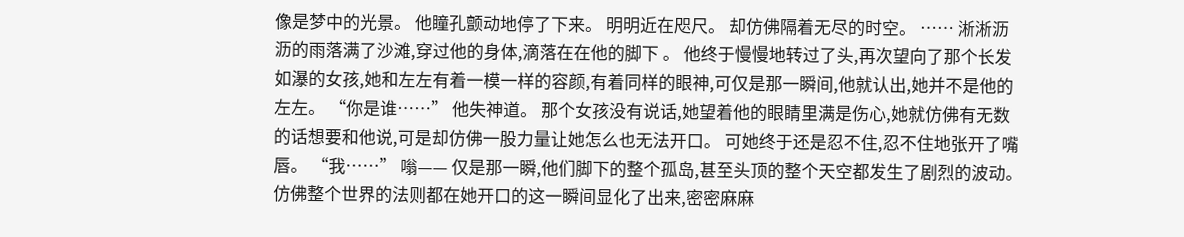像是梦中的光景。 他瞳孔颤动地停了下来。 明明近在咫尺。 却仿佛隔着无尽的时空。 …… 淅淅沥沥的雨落满了沙滩,穿过他的身体,滴落在在他的脚下 。 他终于慢慢地转过了头,再次望向了那个长发如瀑的女孩,她和左左有着一模一样的容颜,有着同样的眼神,可仅是那一瞬间,他就认出,她并不是他的左左。 “你是谁……” 他失神道。 那个女孩没有说话,她望着他的眼睛里满是伤心,她就仿佛有无数的话想要和他说,可是却仿佛一股力量让她怎么也无法开口。 可她终于还是忍不住,忍不住地张开了嘴唇。 “我……” 嗡—— 仅是那一瞬,他们脚下的整个孤岛,甚至头顶的整个天空都发生了剧烈的波动。 仿佛整个世界的法则都在她开口的这一瞬间显化了出来,密密麻麻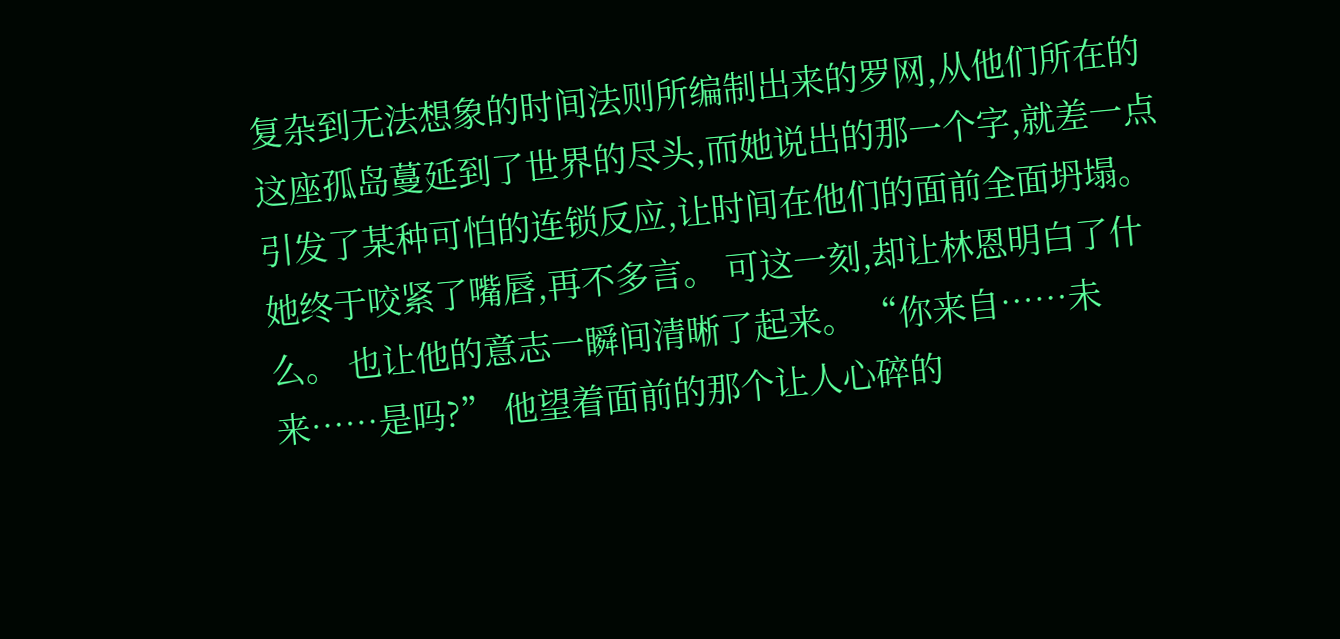复杂到无法想象的时间法则所编制出来的罗网,从他们所在的这座孤岛蔓延到了世界的尽头,而她说出的那一个字,就差一点引发了某种可怕的连锁反应,让时间在他们的面前全面坍塌。 她终于咬紧了嘴唇,再不多言。 可这一刻,却让林恩明白了什么。 也让他的意志一瞬间清晰了起来。 “你来自……未来……是吗?” 他望着面前的那个让人心碎的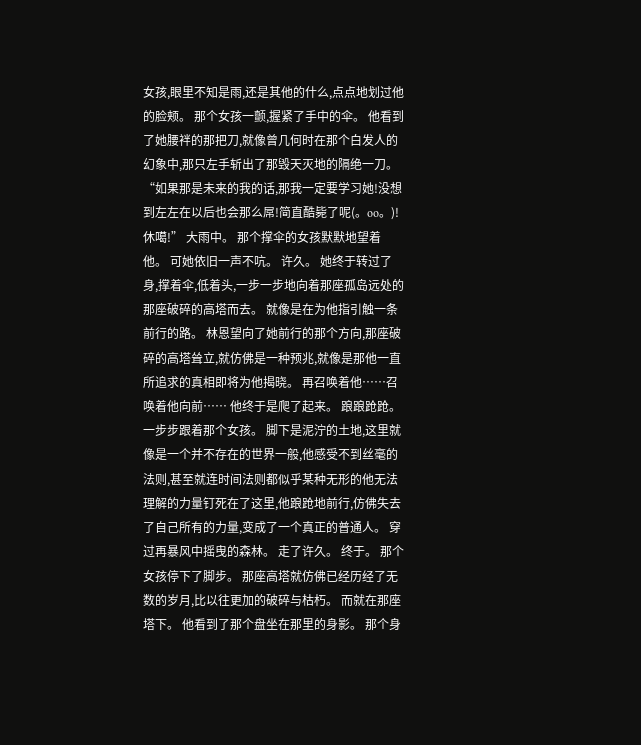女孩,眼里不知是雨,还是其他的什么,点点地划过他的脸颊。 那个女孩一颤,握紧了手中的伞。 他看到了她腰袢的那把刀,就像曾几何时在那个白发人的幻象中,那只左手斩出了那毁天灭地的隔绝一刀。 “如果那是未来的我的话,那我一定要学习她!没想到左左在以后也会那么屌!简直酷毙了呢(。oo。)!休噶!” 大雨中。 那个撑伞的女孩默默地望着他。 可她依旧一声不吭。 许久。 她终于转过了身,撑着伞,低着头,一步一步地向着那座孤岛远处的那座破碎的高塔而去。 就像是在为他指引触一条前行的路。 林恩望向了她前行的那个方向,那座破碎的高塔耸立,就仿佛是一种预兆,就像是那他一直所追求的真相即将为他揭晓。 再召唤着他……召唤着他向前…… 他终于是爬了起来。 踉踉跄跄。 一步步跟着那个女孩。 脚下是泥泞的土地,这里就像是一个并不存在的世界一般,他感受不到丝毫的法则,甚至就连时间法则都似乎某种无形的他无法理解的力量钉死在了这里,他踉跄地前行,仿佛失去了自己所有的力量,变成了一个真正的普通人。 穿过再暴风中摇曳的森林。 走了许久。 终于。 那个女孩停下了脚步。 那座高塔就仿佛已经历经了无数的岁月,比以往更加的破碎与枯朽。 而就在那座塔下。 他看到了那个盘坐在那里的身影。 那个身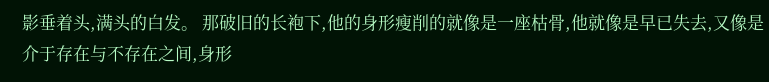影垂着头,满头的白发。 那破旧的长袍下,他的身形瘦削的就像是一座枯骨,他就像是早已失去,又像是介于存在与不存在之间,身形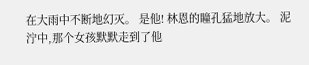在大雨中不断地幻灭。 是他! 林恩的瞳孔猛地放大。 泥泞中,那个女孩默默走到了他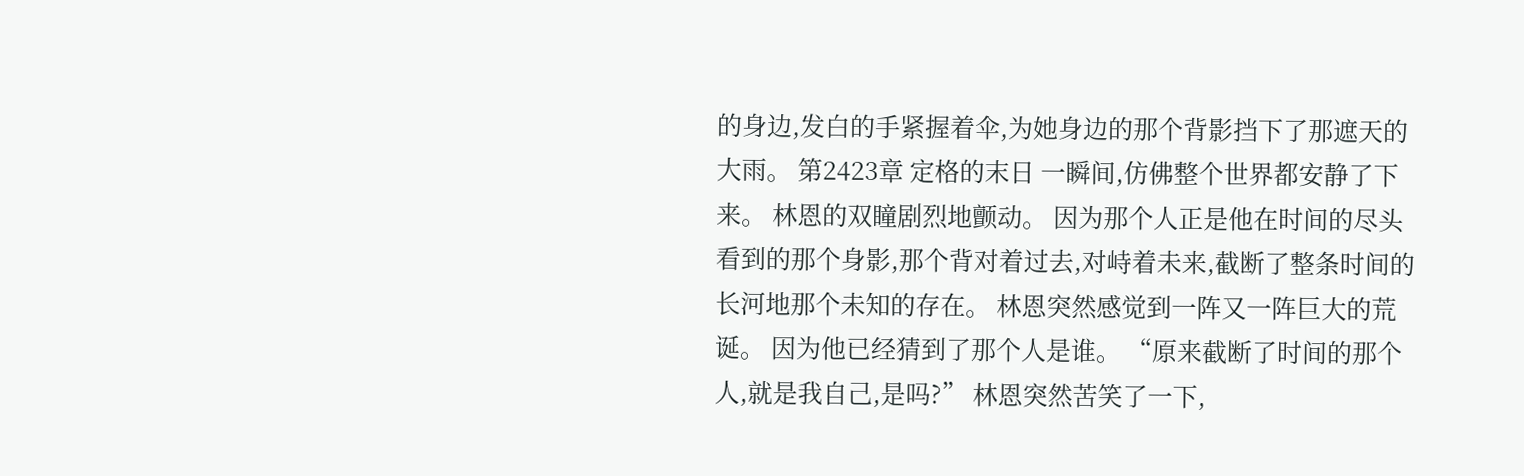的身边,发白的手紧握着伞,为她身边的那个背影挡下了那遮天的大雨。 第2423章 定格的末日 一瞬间,仿佛整个世界都安静了下来。 林恩的双瞳剧烈地颤动。 因为那个人正是他在时间的尽头看到的那个身影,那个背对着过去,对峙着未来,截断了整条时间的长河地那个未知的存在。 林恩突然感觉到一阵又一阵巨大的荒诞。 因为他已经猜到了那个人是谁。 “原来截断了时间的那个人,就是我自己,是吗?” 林恩突然苦笑了一下,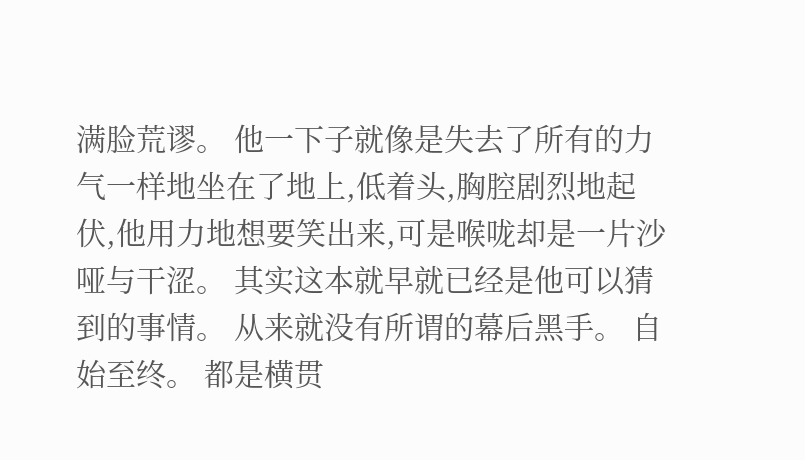满脸荒谬。 他一下子就像是失去了所有的力气一样地坐在了地上,低着头,胸腔剧烈地起伏,他用力地想要笑出来,可是喉咙却是一片沙哑与干涩。 其实这本就早就已经是他可以猜到的事情。 从来就没有所谓的幕后黑手。 自始至终。 都是横贯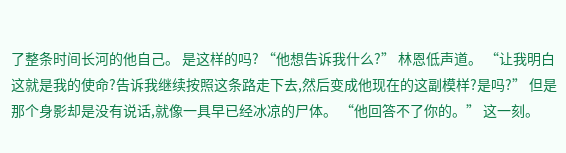了整条时间长河的他自己。 是这样的吗? “他想告诉我什么?” 林恩低声道。 “让我明白这就是我的使命?告诉我继续按照这条路走下去,然后变成他现在的这副模样?是吗?” 但是那个身影却是没有说话,就像一具早已经冰凉的尸体。 “他回答不了你的。” 这一刻。